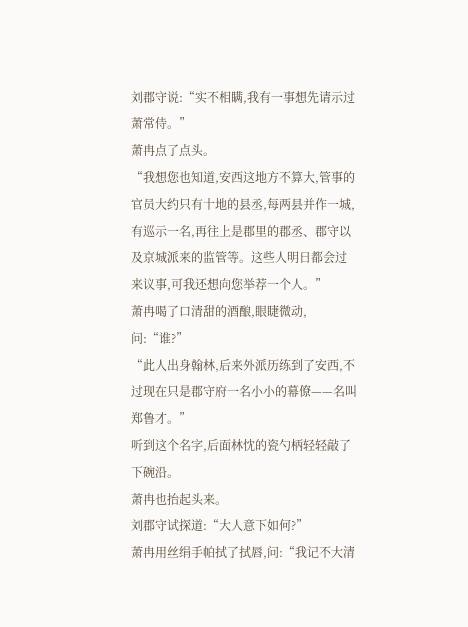刘郡守说:“实不相瞒,我有一事想先请示过萧常侍。”
萧冉点了点头。
“我想您也知道,安西这地方不算大,管事的官员大约只有十地的县丞,每两县并作一城,有巡示一名,再往上是郡里的郡丞、郡守以及京城派来的监管等。这些人明日都会过来议事,可我还想向您举荐一个人。”
萧冉喝了口清甜的酒酿,眼睫微动,问:“谁?”
“此人出身翰林,后来外派历练到了安西,不过现在只是郡守府一名小小的幕僚——名叫郑鲁才。”
听到这个名字,后面林忱的瓷勺柄轻轻敲了下碗沿。
萧冉也抬起头来。
刘郡守试探道:“大人意下如何?”
萧冉用丝绢手帕拭了拭唇,问:“我记不大清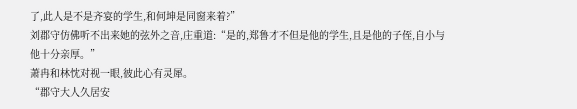了,此人是不是齐宴的学生,和何坤是同窗来着?”
刘郡守仿佛听不出来她的弦外之音,庄重道:“是的,郑鲁才不但是他的学生,且是他的子侄,自小与他十分亲厚。”
萧冉和林忱对视一眼,彼此心有灵犀。
“郡守大人久居安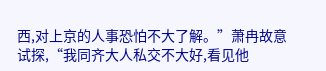西,对上京的人事恐怕不大了解。”萧冉故意试探,“我同齐大人私交不大好,看见他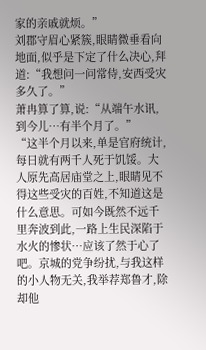家的亲戚就烦。”
刘郡守眉心紧簇,眼睛微垂看向地面,似乎是下定了什么决心,拜道:“我想问一问常侍,安西受灾多久了。”
萧冉算了算,说:“从端午水讯,到今儿…有半个月了。”
“这半个月以来,单是官府统计,每日就有两千人死于饥馁。大人原先高居庙堂之上,眼睛见不得这些受灾的百姓,不知道这是什么意思。可如今既然不远千里奔波到此,一路上生民深陷于水火的惨状…应该了然于心了吧。京城的党争纷扰,与我这样的小人物无关,我举荐郑鲁才,除却他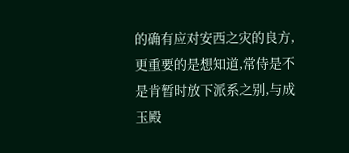的确有应对安西之灾的良方,更重要的是想知道,常侍是不是肯暂时放下派系之别,与成玉殿